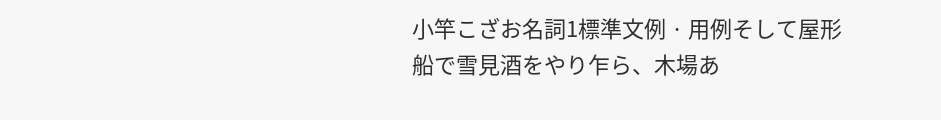小竿こざお名詞1標準文例 · 用例そして屋形船で雪見酒をやり乍ら、木場あ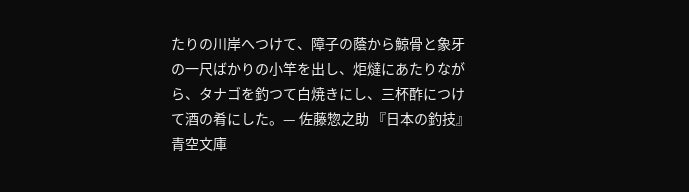たりの川岸へつけて、障子の蔭から鯨骨と象牙の一尺ばかりの小竿を出し、炬燵にあたりながら、タナゴを釣つて白焼きにし、三杯酢につけて酒の肴にした。— 佐藤惣之助 『日本の釣技』 青空文庫